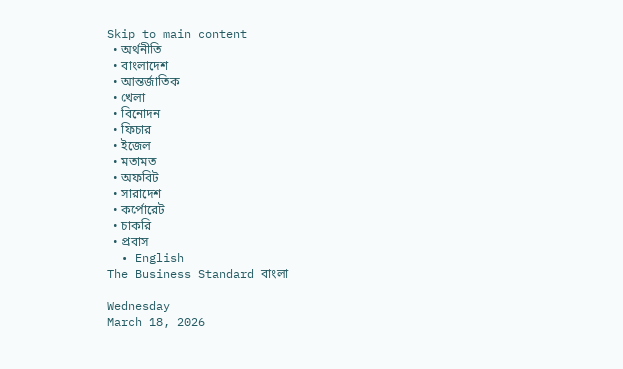Skip to main content
  • অর্থনীতি
  • বাংলাদেশ
  • আন্তর্জাতিক
  • খেলা
  • বিনোদন
  • ফিচার
  • ইজেল
  • মতামত
  • অফবিট
  • সারাদেশ
  • কর্পোরেট
  • চাকরি
  • প্রবাস
  • English
The Business Standard বাংলা

Wednesday
March 18, 2026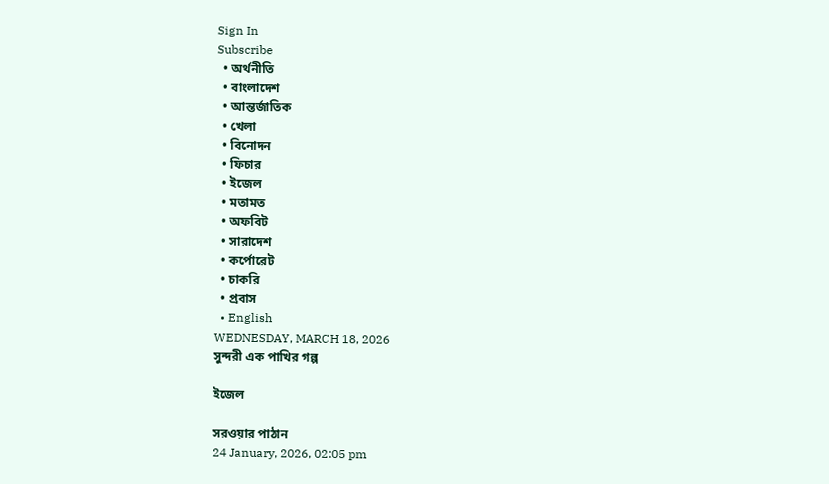Sign In
Subscribe
  • অর্থনীতি
  • বাংলাদেশ
  • আন্তর্জাতিক
  • খেলা
  • বিনোদন
  • ফিচার
  • ইজেল
  • মতামত
  • অফবিট
  • সারাদেশ
  • কর্পোরেট
  • চাকরি
  • প্রবাস
  • English
WEDNESDAY, MARCH 18, 2026
সুন্দরী এক পাখির গল্প

ইজেল

সরওয়ার পাঠান
24 January, 2026, 02:05 pm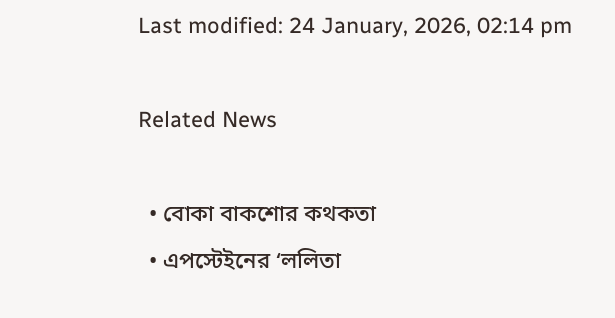Last modified: 24 January, 2026, 02:14 pm

Related News

  • বোকা বাকশোর কথকতা
  • এপস্টেইনের ‘ললিতা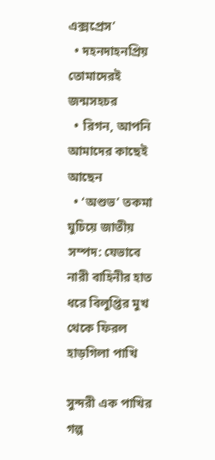এক্সপ্রেস’
  • দহনদাহনপ্রিয় তোমাদেরই জন্মসহচর
  • রিগন, আপনি আমাদের কাছেই আছেন
  • ‘অশুভ’ তকমা ঘুচিয়ে জাতীয় সম্পদ: যেভাবে নারী বাহিনীর হাত ধরে বিলুপ্তির মুখ থেকে ফিরল হাড়গিলা পাখি

সুন্দরী এক পাখির গল্প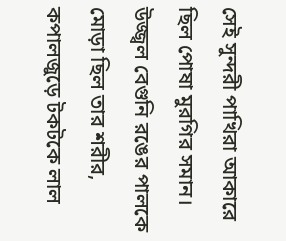সেই সুন্দরী পাখিরা আকারে ছিল পোষা মুরগির সমান। উজ্জ্বল বেগুনি রঙের পালকে মোড়া ছিল তার শরীর, কপালজুড়ে টকটকে লাল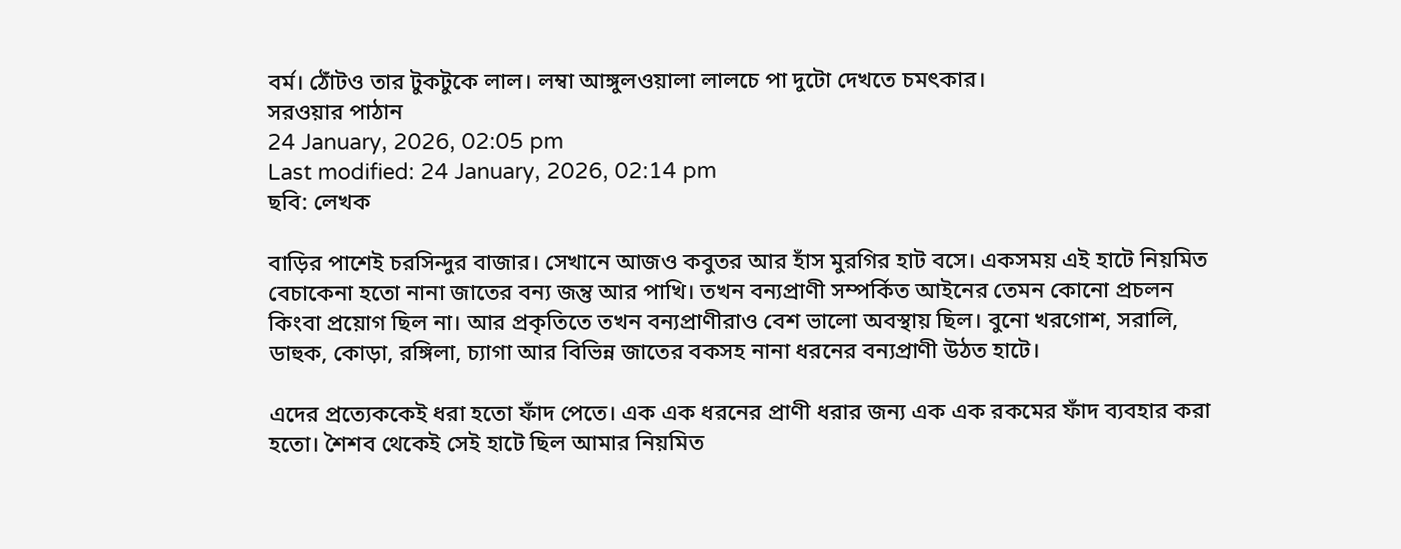বর্ম। ঠোঁটও তার টুকটুকে লাল। লম্বা আঙ্গুলওয়ালা লালচে পা দুটো দেখতে চমৎকার।
সরওয়ার পাঠান
24 January, 2026, 02:05 pm
Last modified: 24 January, 2026, 02:14 pm
ছবি: লেখক

বাড়ির পাশেই চরসিন্দুর বাজার। সেখানে আজও কবুতর আর হাঁস মুরগির হাট বসে। একসময় এই হাটে নিয়মিত বেচাকেনা হতো নানা জাতের বন্য জন্তু আর পাখি। তখন বন্যপ্রাণী সম্পর্কিত আইনের তেমন কোনো প্রচলন কিংবা প্রয়োগ ছিল না। আর প্রকৃতিতে তখন বন্যপ্রাণীরাও বেশ ভালো অবস্থায় ছিল। বুনো খরগোশ, সরালি, ডাহুক, কোড়া, রঙ্গিলা, চ্যাগা আর বিভিন্ন জাতের বকসহ নানা ধরনের বন্যপ্রাণী উঠত হাটে।

এদের প্রত্যেককেই ধরা হতো ফাঁদ পেতে। এক এক ধরনের প্রাণী ধরার জন্য এক এক রকমের ফাঁদ ব্যবহার করা হতো। শৈশব থেকেই সেই হাটে ছিল আমার নিয়মিত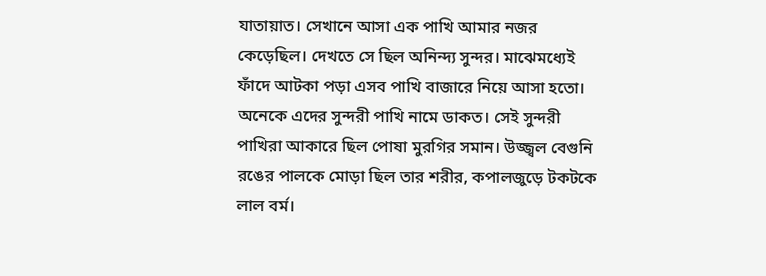যাতায়াত। সেখানে আসা এক পাখি আমার নজর কেড়েছিল। দেখতে সে ছিল অনিন্দ্য সুন্দর। মাঝেমধ্যেই ফাঁদে আটকা পড়া এসব পাখি বাজারে নিয়ে আসা হতো। অনেকে এদের সুন্দরী পাখি নামে ডাকত। সেই সুন্দরী পাখিরা আকারে ছিল পোষা মুরগির সমান। উজ্জ্বল বেগুনি রঙের পালকে মোড়া ছিল তার শরীর, কপালজুড়ে টকটকে লাল বর্ম।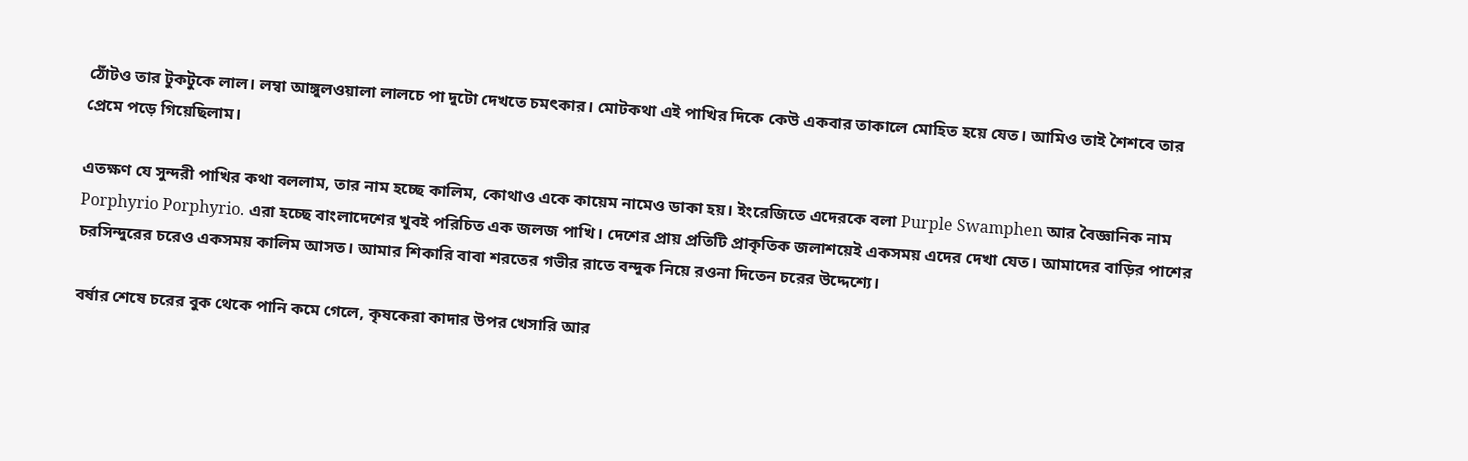ঠোঁটও তার টুকটুকে লাল। লম্বা আঙ্গুলওয়ালা লালচে পা দুটো দেখতে চমৎকার। মোটকথা এই পাখির দিকে কেউ একবার তাকালে মোহিত হয়ে যেত। আমিও তাই শৈশবে তার প্রেমে পড়ে গিয়েছিলাম।

এতক্ষণ যে সুন্দরী পাখির কথা বললাম, তার নাম হচ্ছে কালিম, কোথাও একে কায়েম নামেও ডাকা হয়। ইংরেজিতে এদেরকে বলা Purple Swamphen আর বৈজ্ঞানিক নাম Porphyrio Porphyrio. এরা হচ্ছে বাংলাদেশের খুবই পরিচিত এক জলজ পাখি। দেশের প্রায় প্রতিটি প্রাকৃতিক জলাশয়েই একসময় এদের দেখা যেত। আমাদের বাড়ির পাশের চরসিন্দুরের চরেও একসময় কালিম আসত। আমার শিকারি বাবা শরতের গভীর রাতে বন্দুক নিয়ে রওনা দিতেন চরের উদ্দেশ্যে।

বর্ষার শেষে চরের বুক থেকে পানি কমে গেলে, কৃষকেরা কাদার উপর খেসারি আর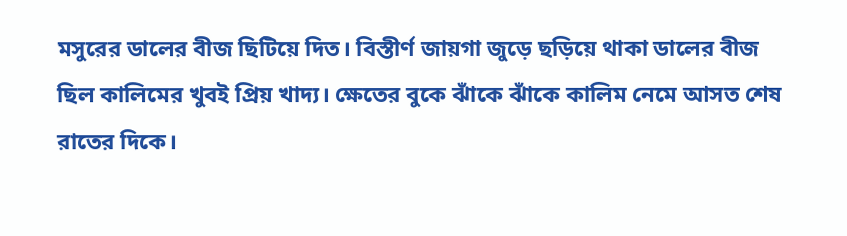মসুরের ডালের বীজ ছিটিয়ে দিত। বিস্তীর্ণ জায়গা জুড়ে ছড়িয়ে থাকা ডালের বীজ ছিল কালিমের খুবই প্রিয় খাদ্য। ক্ষেতের বুকে ঝাঁকে ঝাঁকে কালিম নেমে আসত শেষ রাতের দিকে।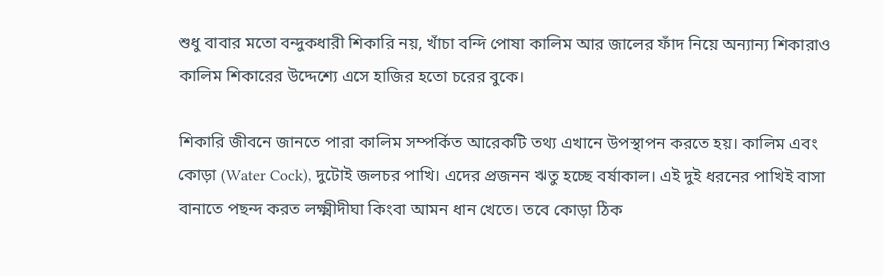শুধু বাবার মতো বন্দুকধারী শিকারি নয়, খাঁচা বন্দি পোষা কালিম আর জালের ফাঁদ নিয়ে অন্যান্য শিকারাও কালিম শিকারের উদ্দেশ্যে এসে হাজির হতো চরের বুকে।

শিকারি জীবনে জানতে পারা কালিম সম্পর্কিত আরেকটি তথ্য এখানে উপস্থাপন করতে হয়। কালিম এবং কোড়া (Water Cock), দুটোই জলচর পাখি। এদের প্রজনন ঋতু হচ্ছে বর্ষাকাল। এই দুই ধরনের পাখিই বাসা বানাতে পছন্দ করত লক্ষ্মীদীঘা কিংবা আমন ধান খেতে। তবে কোড়া ঠিক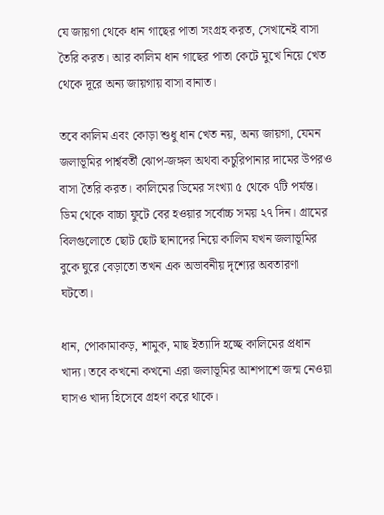যে জায়গা থেকে ধান গাছের পাতা সংগ্রহ করত, সেখানেই বাসা তৈরি করত। আর কালিম ধান গাছের পাতা কেটে মুখে নিয়ে খেত থেকে দূরে অন্য জায়গায় বাসা বানাত।

তবে কালিম এবং কোড়া শুধু ধান খেত নয়, অন্য জায়গা, যেমন জলাভূমির পার্শ্ববর্তী ঝোপ-জঙ্গল অথবা কচুরিপানার দামের উপরও বাসা তৈরি করত। কালিমের ডিমের সংখ্যা ৫ থেকে ৭টি পর্যন্ত। ডিম থেকে বাচ্চা ফুটে বের হওয়ার সর্বোচ্চ সময় ২৭ দিন। গ্রামের বিলগুলোতে ছোট ছোট ছানাদের নিয়ে কালিম যখন জলাভূমির বুকে ঘুরে বেড়াতো তখন এক অভাবনীয় দৃশ্যের অবতারণা ঘটতো।

ধান, পোকামাকড়, শামুক, মাছ ইত্যাদি হচ্ছে কালিমের প্রধান খাদ্য। তবে কখনো কখনো এরা জলাভূমির আশপাশে জন্ম নেওয়া ঘাসও খাদ্য হিসেবে গ্রহণ করে থাকে।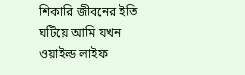শিকারি জীবনের ইতি ঘটিয়ে আমি যখন ওয়াইল্ড লাইফ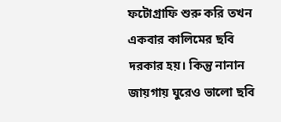ফটোগ্রাফি শুরু করি তখন একবার কালিমের ছবি দরকার হয়। কিন্তু নানান জায়গায় ঘুরেও ভালো ছবি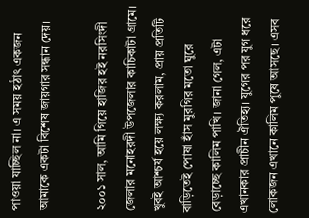পাওয়া যাচ্ছিল না। এ সময় হঠাৎ একজন আমাকে একটা বিশেষ জায়গার সন্ধান দেয়।

২০০১ সাল, আমি গিয়ে হাজির হই নরসিংদী জেলার মনোহরদী উপজেলার কাচিকাটা গ্রামে। খুবই আশ্চর্য হয়ে লক্ষ্য করলাম, প্রায় প্রতিটি বাড়িতেই পোষা হাঁস মুরগির মতো ঘুরে বেড়াচ্ছে কালিম পাখি। জানা গেল, এটা এখানকার প্রাচীন ঐতিহ্য। যুগের পর যুগ ধরে লোকজন এখানে কালিম পুষে আসছে। এসব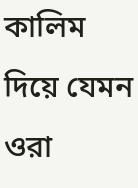কালিম দিয়ে যেমন ওরা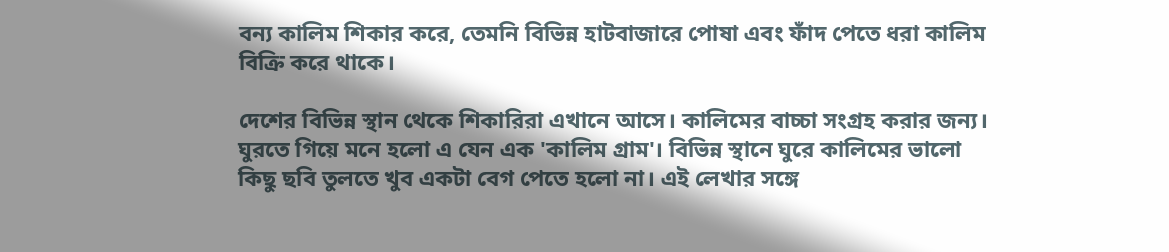বন্য কালিম শিকার করে, তেমনি বিভিন্ন হাটবাজারে পোষা এবং ফাঁদ পেতে ধরা কালিম বিক্রি করে থাকে।

দেশের বিভিন্ন স্থান থেকে শিকারিরা এখানে আসে। কালিমের বাচ্চা সংগ্রহ করার জন্য। ঘুরতে গিয়ে মনে হলো এ যেন এক 'কালিম গ্রাম'। বিভিন্ন স্থানে ঘুরে কালিমের ভালো কিছু ছবি তুলতে খুব একটা বেগ পেতে হলো না। এই লেখার সঙ্গে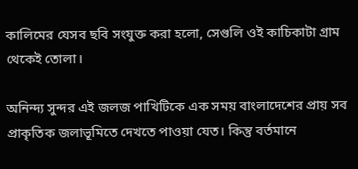কালিমের যেসব ছবি সংযুক্ত করা হলো, সেগুলি ওই কাচিকাটা গ্রাম থেকেই তোলা।

অনিন্দ্য সুন্দর এই জলজ পাখিটিকে এক সময় বাংলাদেশের প্রায় সব প্রাকৃতিক জলাভূমিতে দেখতে পাওয়া যেত। কিন্তু বর্তমানে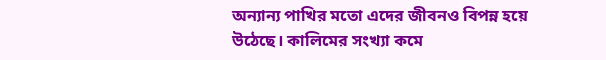অন্যান্য পাখির মতো এদের জীবনও বিপন্ন হয়ে উঠেছে। কালিমের সংখ্যা কমে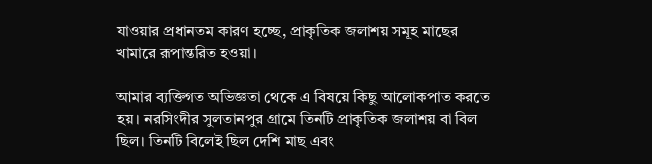যাওয়ার প্রধানতম কারণ হচ্ছে, প্রাকৃতিক জলাশয় সমূহ মাছের খামারে রূপান্তরিত হওয়া।

আমার ব্যক্তিগত অভিজ্ঞতা থেকে এ বিষয়ে কিছু আলোকপাত করতে হয়। নরসিংদীর সুলতানপুর গ্রামে তিনটি প্রাকৃতিক জলাশয় বা বিল ছিল। তিনটি বিলেই ছিল দেশি মাছ এবং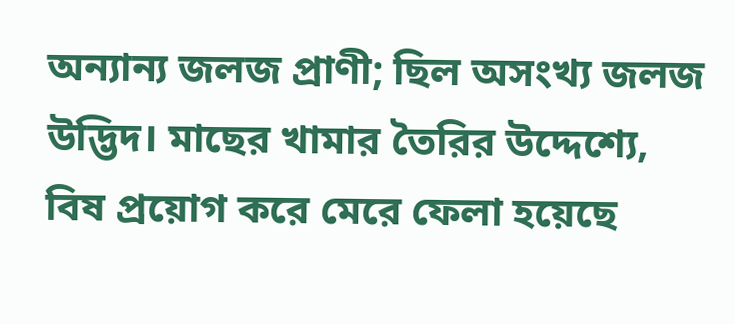অন্যান্য জলজ প্রাণী; ছিল অসংখ্য জলজ উদ্ভিদ। মাছের খামার তৈরির উদ্দেশ্যে, বিষ প্রয়োগ করে মেরে ফেলা হয়েছে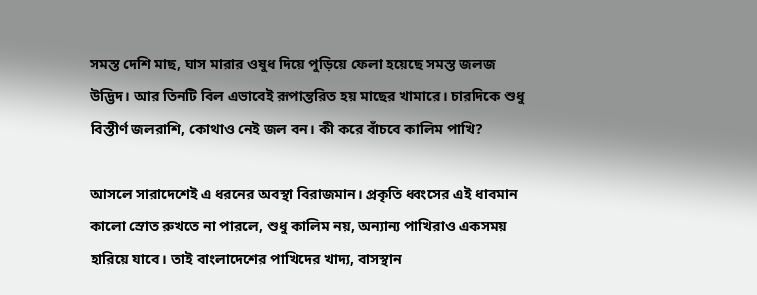সমস্ত দেশি মাছ, ঘাস মারার ওষুধ দিয়ে পুড়িয়ে ফেলা হয়েছে সমস্ত জলজ উদ্ভিদ। আর তিনটি বিল এভাবেই রূপান্তরিত হয় মাছের খামারে। চারদিকে শুধু বিস্তীর্ণ জলরাশি, কোথাও নেই জল বন। কী করে বাঁচবে কালিম পাখি?

আসলে সারাদেশেই এ ধরনের অবস্থা বিরাজমান। প্রকৃতি ধ্বংসের এই ধাবমান কালো স্রোত রুখতে না পারলে, শুধু কালিম নয়, অন্যান্য পাখিরাও একসময় হারিয়ে যাবে। তাই বাংলাদেশের পাখিদের খাদ্য, বাসস্থান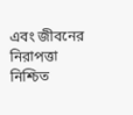এবং জীবনের নিরাপত্তা নিশ্চিত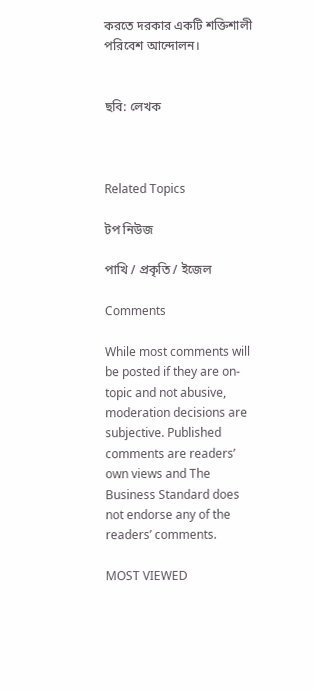করতে দরকার একটি শক্তিশালী পরিবেশ আন্দোলন।


ছবি: লেখক



Related Topics

টপ নিউজ

পাখি / প্রকৃতি / ইজেল

Comments

While most comments will be posted if they are on-topic and not abusive, moderation decisions are subjective. Published comments are readers’ own views and The Business Standard does not endorse any of the readers’ comments.

MOST VIEWED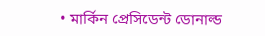• মার্কিন প্রেসিডেন্ট ডোনাল্ড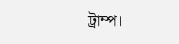ট্রাম্প।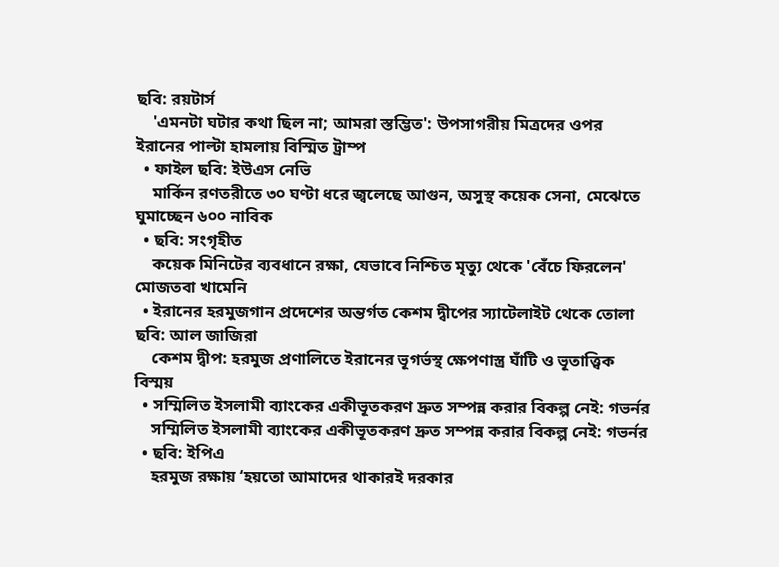ছবি: রয়টার্স
    'এমনটা ঘটার কথা ছিল না; আমরা স্তম্ভিত': উপসাগরীয় মিত্রদের ওপর ইরানের পাল্টা হামলায় বিস্মিত ট্রাম্প
  • ফাইল ছবি: ইউএস নেভি
    মার্কিন রণতরীতে ৩০ ঘণ্টা ধরে জ্বলেছে আগুন, অসুস্থ কয়েক সেনা, মেঝেতে ঘুমাচ্ছেন ৬০০ নাবিক
  • ছবি: সংগৃহীত
    কয়েক মিনিটের ব্যবধানে রক্ষা, যেভাবে নিশ্চিত মৃত্যু থেকে 'বেঁচে ফিরলেন' মোজতবা খামেনি
  • ইরানের হরমুজগান প্রদেশের অন্তর্গত কেশম দ্বীপের স্যাটেলাইট থেকে তোলা ছবি: আল জাজিরা
    কেশম দ্বীপ: হরমুজ প্রণালিতে ইরানের ভূগর্ভস্থ ক্ষেপণাস্ত্র ঘাঁটি ও ভূতাত্ত্বিক বিস্ময়
  • সম্মিলিত ইসলামী ব্যাংকের একীভূতকরণ দ্রুত সম্পন্ন করার বিকল্প নেই: গভর্নর
    সম্মিলিত ইসলামী ব্যাংকের একীভূতকরণ দ্রুত সম্পন্ন করার বিকল্প নেই: গভর্নর
  • ছবি: ইপিএ
    হরমুজ রক্ষায় ‘হয়তো আমাদের থাকারই দরকার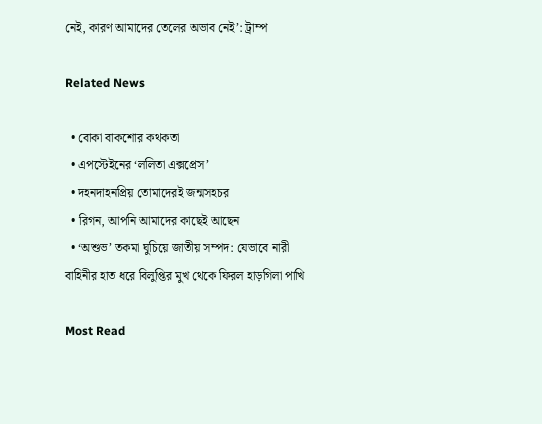নেই, কারণ আমাদের তেলের অভাব নেই’: ট্রাম্প

Related News

  • বোকা বাকশোর কথকতা
  • এপস্টেইনের ‘ললিতা এক্সপ্রেস’
  • দহনদাহনপ্রিয় তোমাদেরই জন্মসহচর
  • রিগন, আপনি আমাদের কাছেই আছেন
  • ‘অশুভ’ তকমা ঘুচিয়ে জাতীয় সম্পদ: যেভাবে নারী বাহিনীর হাত ধরে বিলুপ্তির মুখ থেকে ফিরল হাড়গিলা পাখি

Most Read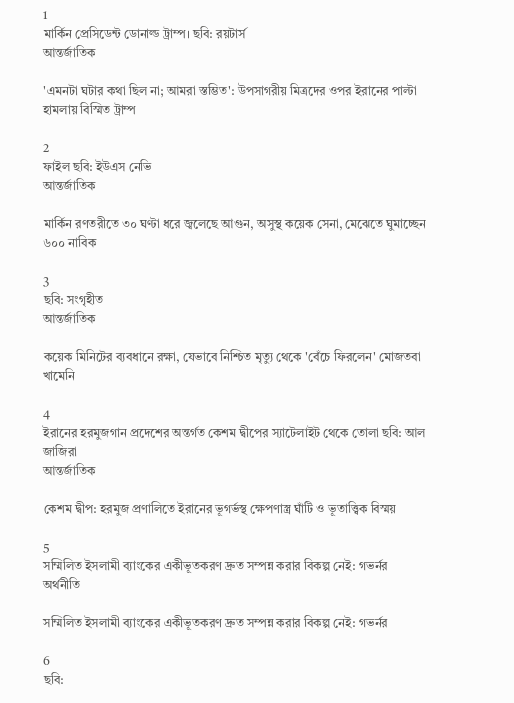1
মার্কিন প্রেসিডেন্ট ডোনাল্ড ট্রাম্প। ছবি: রয়টার্স
আন্তর্জাতিক

'এমনটা ঘটার কথা ছিল না; আমরা স্তম্ভিত': উপসাগরীয় মিত্রদের ওপর ইরানের পাল্টা হামলায় বিস্মিত ট্রাম্প

2
ফাইল ছবি: ইউএস নেভি
আন্তর্জাতিক

মার্কিন রণতরীতে ৩০ ঘণ্টা ধরে জ্বলেছে আগুন, অসুস্থ কয়েক সেনা, মেঝেতে ঘুমাচ্ছেন ৬০০ নাবিক

3
ছবি: সংগৃহীত
আন্তর্জাতিক

কয়েক মিনিটের ব্যবধানে রক্ষা, যেভাবে নিশ্চিত মৃত্যু থেকে 'বেঁচে ফিরলেন' মোজতবা খামেনি

4
ইরানের হরমুজগান প্রদেশের অন্তর্গত কেশম দ্বীপের স্যাটেলাইট থেকে তোলা ছবি: আল জাজিরা
আন্তর্জাতিক

কেশম দ্বীপ: হরমুজ প্রণালিতে ইরানের ভূগর্ভস্থ ক্ষেপণাস্ত্র ঘাঁটি ও ভূতাত্ত্বিক বিস্ময়

5
সম্মিলিত ইসলামী ব্যাংকের একীভূতকরণ দ্রুত সম্পন্ন করার বিকল্প নেই: গভর্নর
অর্থনীতি

সম্মিলিত ইসলামী ব্যাংকের একীভূতকরণ দ্রুত সম্পন্ন করার বিকল্প নেই: গভর্নর

6
ছবি: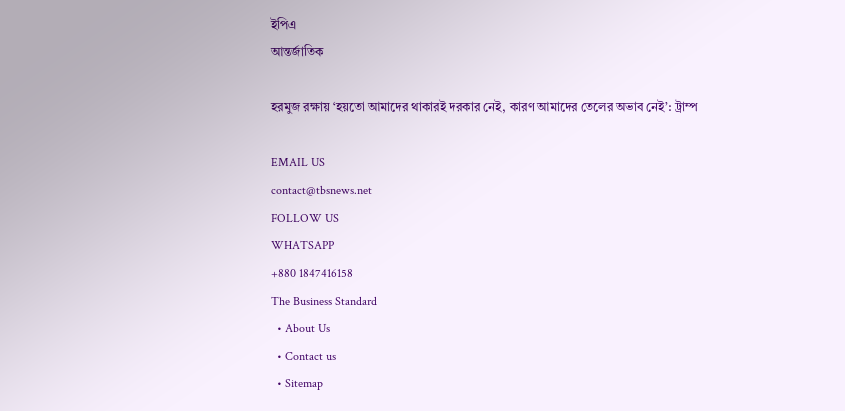ইপিএ
আন্তর্জাতিক

হরমুজ রক্ষায় ‘হয়তো আমাদের থাকারই দরকার নেই, কারণ আমাদের তেলের অভাব নেই’: ট্রাম্প

EMAIL US
contact@tbsnews.net
FOLLOW US
WHATSAPP
+880 1847416158
The Business Standard
  • About Us
  • Contact us
  • Sitemap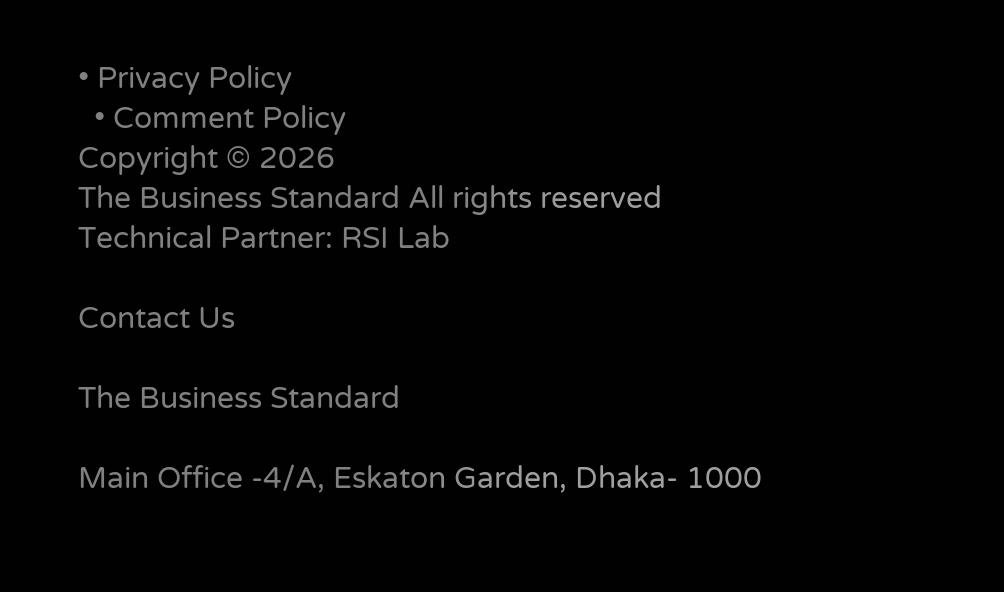• Privacy Policy
  • Comment Policy
Copyright © 2026
The Business Standard All rights reserved
Technical Partner: RSI Lab

Contact Us

The Business Standard

Main Office -4/A, Eskaton Garden, Dhaka- 1000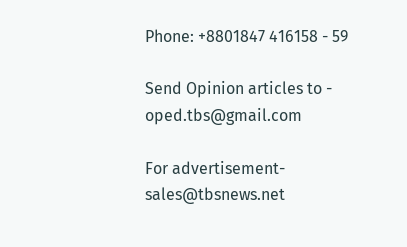Phone: +8801847 416158 - 59

Send Opinion articles to - oped.tbs@gmail.com

For advertisement- sales@tbsnews.net